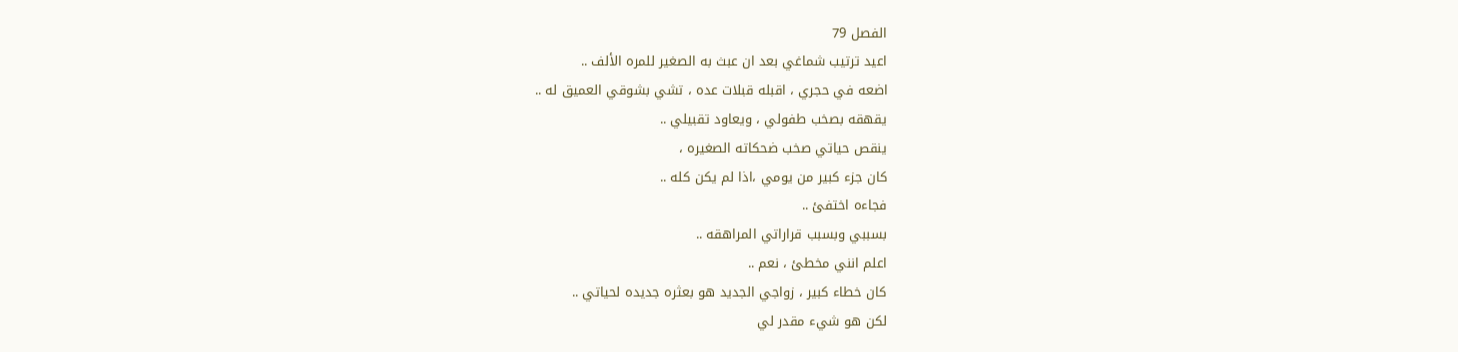الفصل 79
اعيد ترتيب شماغي بعد ان عبث به الصغير للمره الألف ..
اضعه في حجري ، اقبله قبلات عده ، تشي بشوقي العميق له ..
يقهقه بصخب طفولي ، ويعاود تقبيلي ..
ينقص حياتي صخب ضحكاته الصغيره ،
كان جزء كبير من يومي ،اذا لم يكن كله ..
فجاءه اختفئ ..
بسببي وبسبب قراراتي المراهقه ..
اعلم انني مخطئ ، نعم ..
كان خطاء كبير ، زواجي الجديد هو بعثره جديده لحياتي ..
لكن هو شيء مقدر لي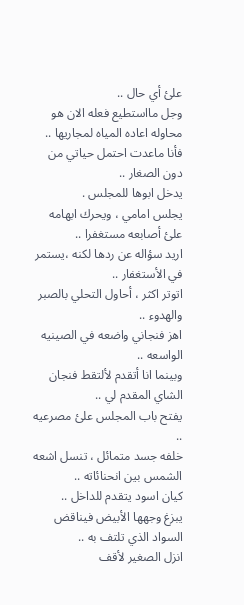علئ أي حال ..
وجل مااستطيع فعله الان هو محاوله اعاده المياه لمجاريها ..
فأنا ماعدت احتمل حياتي من دون الصغار ..
يدخل ابوها للمجلس .
يجلس امامي ، ويحرك ابهامه علئ أصابعه مستغفرا ..
اريد سؤاله عن ردها لكنه ،يستمر في الأستغفار ..
اتوتر اكثر ، أحاول التحلي بالصبر والهدوء ..
اهز فنجاني واضعه في الصينيه الواسعه ..
وبينما انا أتقدم لألتقط فنجان الشاي المقدم لي ..
يفتح باب المجلس علئ مصرعيه ..
خلفه جسد متمائل ، تنسل اشعه الشمس بين انحنائاته ..
كيان اسود يتقدم للداخل ..
يبزغ وجهها الأبيض فيناقض السواد الذي تلتف به ..
انزل الصغير لأقف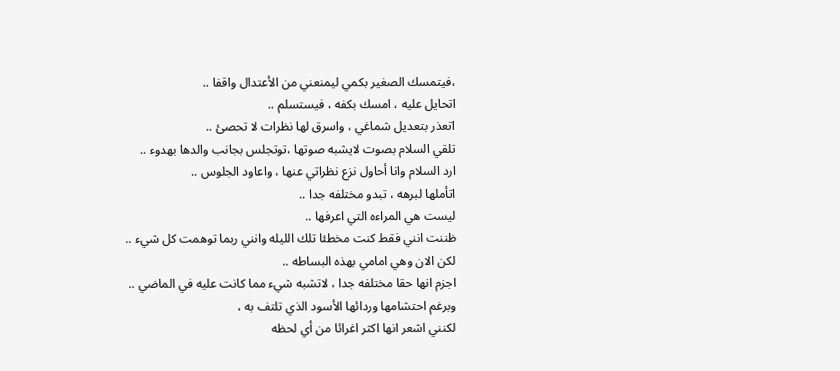،فيتمسك الصغير بكمي ليمنعني من الأعتدال واقفا ..
اتحايل عليه ، امسك بكفه ، فيستسلم ..
اتعذر بتعديل شماغي ، واسرق لها نظرات لا تحصئ ..
تلقي السلام بصوت لايشبه صوتها ،توتجلس بجانب والدها بهدوء ..
ارد السلام وانا أحاول نزع نظراتي عنها ، واعاود الجلوس ..
اتأملها لبرهه ، تبدو مختلفه جدا ..
ليست هي المراءه التي اعرفها ..
ظننت انني فقط كنت مخطئا تلك الليله وانني ربما توهمت كل شيء ..
لكن الان وهي امامي بهذه البساطه ..
اجزم انها حقا مختلفه جدا ، لاتشبه شيء مما كانت عليه في الماضي ..
وبرغم احتشامها وردائها الأسود الذي تلتف به ،
لكنني اشعر انها اكثر اغرائا من أي لحظه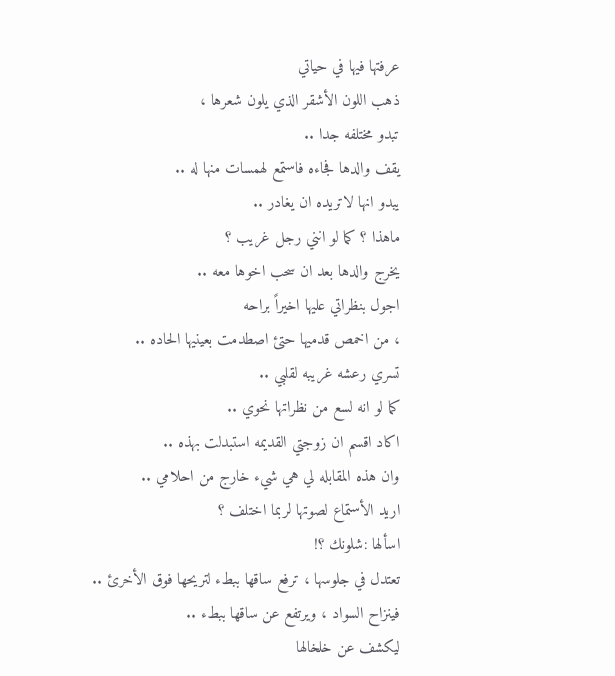عرفتها فيها في حياتي
ذهب اللون الأشقر الذي يلون شعرها ،
تبدو مختلفه جدا ..
يقف والدها فجاءه فاستمع لهمسات منها له ..
يبدو انها لاتريده ان يغادر ..
ماهذا ؟ كما لو انني رجل غريب ؟
يخرج والدها بعد ان سحب اخوها معه ..
اجول بنظراتي عليها اخيراً براحه
، من اخمص قدميها حتئ اصطدمت بعينيها الحاده ..
تسري رعشه غريبه لقلبي ..
كما لو انه لسع من نظراتها نحوي ..
اكاد اقسم ان زوجتي القديمه استبدلت بهذه ..
وان هذه المقابله لي هي شيء خارج من احلامي ..
اريد الأستماع لصوتها لربما اختلف ؟
اسألها :شلونك ؟!
تعتدل في جلوسها ، ترفع ساقها ببطء لتريحها فوق الأخرئ ..
فينزاح السواد ، ويرتفع عن ساقها ببطء ..
ليكشف عن خلخالها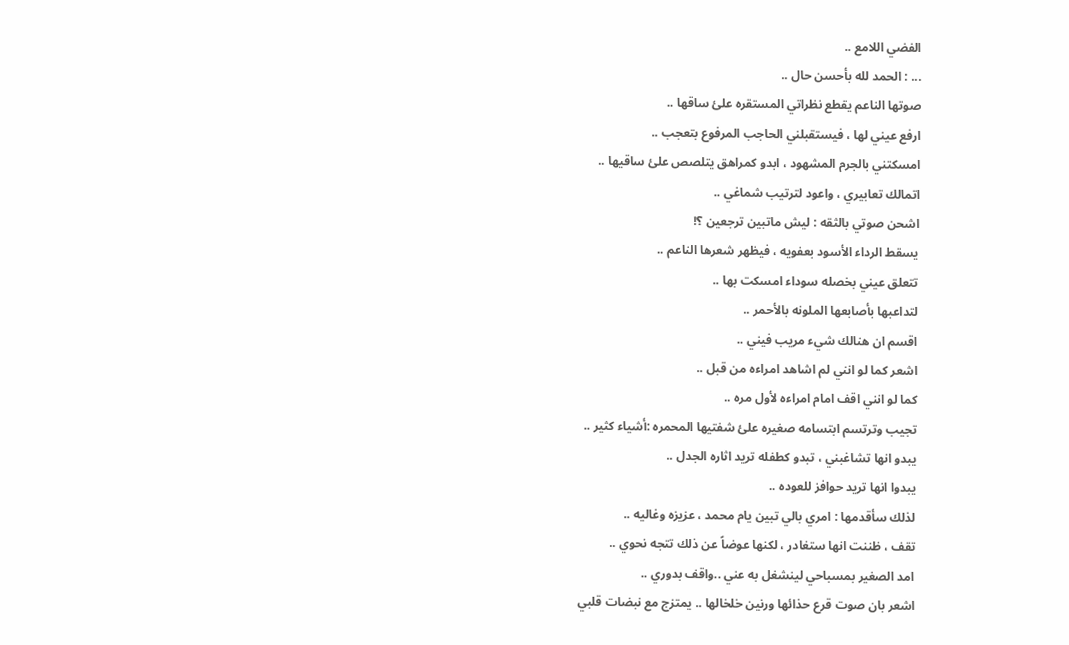الفضي اللامع ..
... : الحمد لله بأحسن حال ..
صوتها الناعم يقطع نظراتي المستقره علئ ساقها ..
ارفع عيني لها ، فيستقبلني الحاجب المرفوع بتعجب ..
امسكتني بالجرم المشهود ، ابدو كمراهق يتلصص علئ ساقيها ..
اتمالك تعابيري ، واعود لترتيب شماغي ..
اشحن صوتي بالثقه : ليش ماتبين ترجعين ؟!
يسقط الرداء الأسود بعفويه ، فيظهر شعرها الناعم ..
تتعلق عيني بخصله سوداء امسكت بها ..
لتداعبها بأصابعها الملونه بالأحمر ..
اقسم ان هنالك شيء مريب فيني ..
اشعر كما لو انني لم اشاهد امراءه من قبل ..
كما لو انني اقف امام امراءه لأول مره ..
تجيب وترتسم ابتسامه صغيره علئ شفتيها المحمره :أشياء كثير ..
يبدو انها تشاغبني ، تبدو كطفله تريد اثاره الجدل ..
يبدوا انها تريد حوافز للعوده ..
لذلك سأقدمها : امري بالي تبين يام محمد ، عزيزه وغاليه ..
تقف ، ظننت انها ستغادر ، لكنها عوضاً عن ذلك تتجه نحوي ..
امد الصغير بمسباحي لينشغل به عني ..واقف بدوري ..
اشعر بان صوت قرع حذائها ورنين خلخالها .. يمتزج مع نبضات قلبي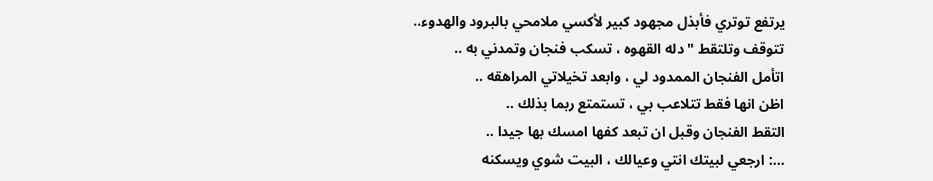يرتفع توتري فأبذل مجهود كبير لأكسي ملامحي بالبرود والهدوء..
تتوقف وتلتقط "دله القهوه ، تسكب فنجان وتمدني به ..
اتأمل الفنجان الممدود لي ، وابعد تخيلاتي المراهقه ..
اظن انها فقط تتلاعب بي ، تستمتع ربما بذلك ..
التقط الفنجان وقبل ان تبعد كفها امسك بها جيدا ..
...: ارجعي لبيتك انتي وعيالك ، البيت شوي ويسكنه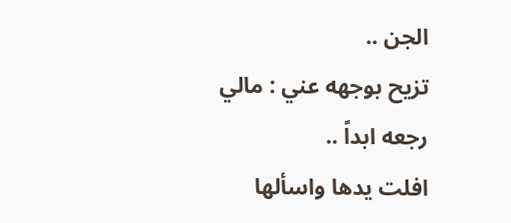الجن ..
تزيح بوجهه عني : مالي رجعه ابداً ..
افلت يدها واسألها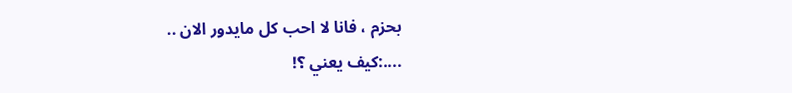بحزم ، فانا لا احب كل مايدور الان ..
....:كيف يعني ؟!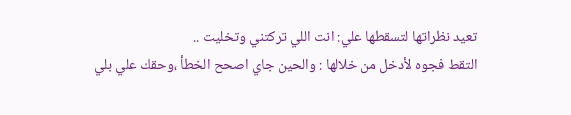تعيد نظراتها لتسقطها علي: انت اللي تركتني وتخليت ..
التقط فجوه لأدخل من خلالها : والحين جاي اصحح الخطأ ،وحقك علي بلي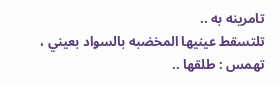تامرينه به ..
تلتسقط عينيها المخضبه بالسواد بعيني ، تهمس : طلقها ..